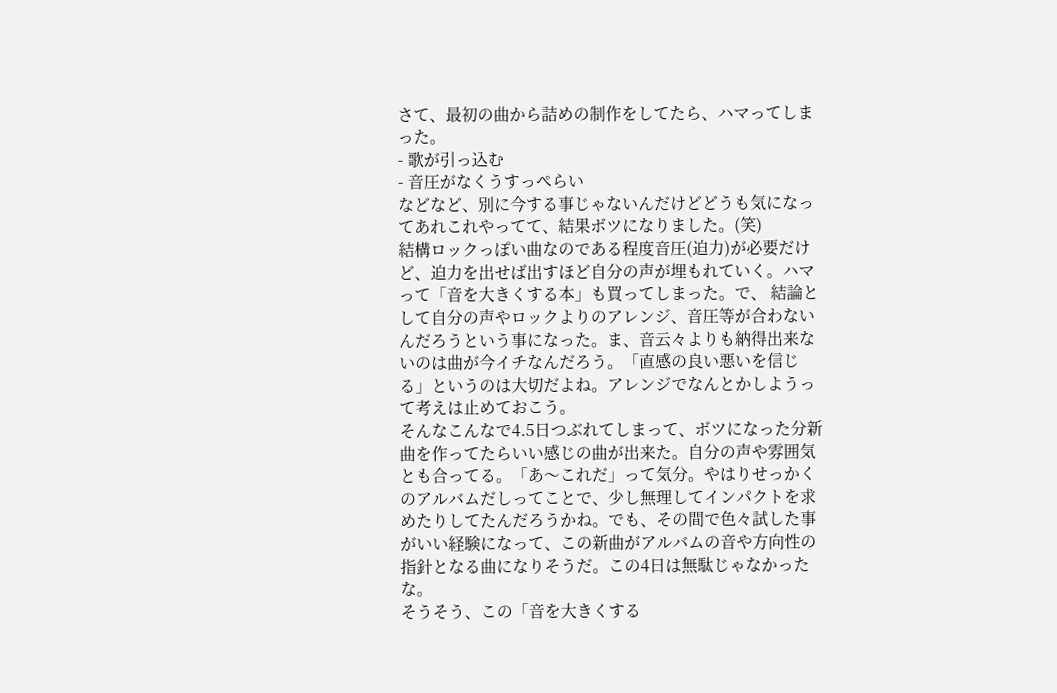さて、最初の曲から詰めの制作をしてたら、ハマってしまった。
- 歌が引っ込む
- 音圧がなくうすっぺらい
などなど、別に今する事じゃないんだけどどうも気になってあれこれやってて、結果ボツになりました。(笑)
結構ロックっぽい曲なのである程度音圧(迫力)が必要だけど、迫力を出せば出すほど自分の声が埋もれていく。ハマって「音を大きくする本」も買ってしまった。で、 結論として自分の声やロックよりのアレンジ、音圧等が合わないんだろうという事になった。ま、音云々よりも納得出来ないのは曲が今イチなんだろう。「直感の良い悪いを信じる」というのは大切だよね。アレンジでなんとかしようって考えは止めておこう。
そんなこんなで4.5日つぶれてしまって、ボツになった分新曲を作ってたらいい感じの曲が出来た。自分の声や雰囲気とも合ってる。「あ〜これだ」って気分。やはりせっかくのアルバムだしってことで、少し無理してインパクトを求めたりしてたんだろうかね。でも、その間で色々試した事がいい経験になって、この新曲がアルバムの音や方向性の指針となる曲になりそうだ。この4日は無駄じゃなかったな。
そうそう、この「音を大きくする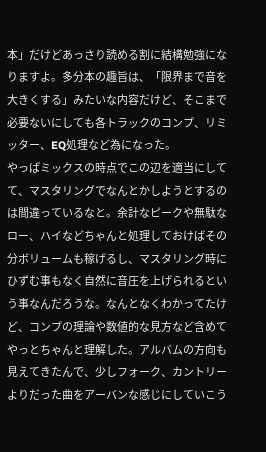本」だけどあっさり読める割に結構勉強になりますよ。多分本の趣旨は、「限界まで音を大きくする」みたいな内容だけど、そこまで必要ないにしても各トラックのコンプ、リミッター、EQ処理など為になった。
やっぱミックスの時点でこの辺を適当にしてて、マスタリングでなんとかしようとするのは間違っているなと。余計なピークや無駄なロー、ハイなどちゃんと処理しておけばその分ボリュームも稼げるし、マスタリング時にひずむ事もなく自然に音圧を上げられるという事なんだろうな。なんとなくわかってたけど、コンプの理論や数値的な見方など含めてやっとちゃんと理解した。アルバムの方向も見えてきたんで、少しフォーク、カントリーよりだった曲をアーバンな感じにしていこう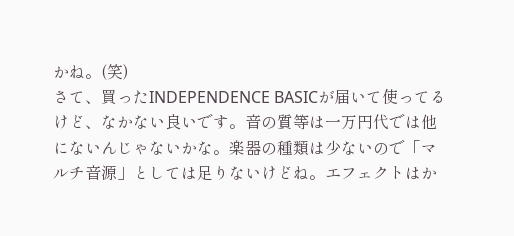かね。(笑)
さて、買ったINDEPENDENCE BASICが届いて使ってるけど、なかない良いです。音の質等は一万円代では他にないんじゃないかな。楽器の種類は少ないので「マルチ音源」としては足りないけどね。エフェクトはか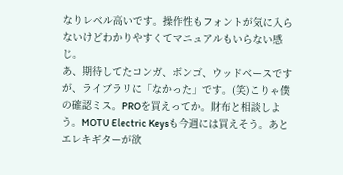なりレベル高いです。操作性もフォントが気に入らないけどわかりやすくてマニュアルもいらない感じ。
あ、期待してたコンガ、ボンゴ、ウッドベースですが、ライブラリに「なかった」です。(笑)こりゃ僕の確認ミス。PROを買えってか。財布と相談しよう。MOTU Electric Keysも今週には買えそう。あとエレキギターが欲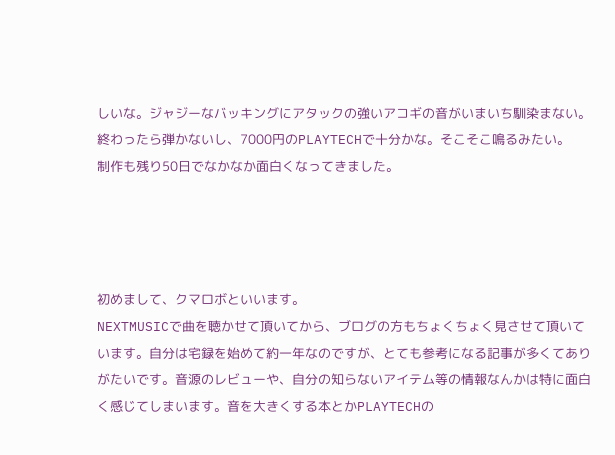しいな。ジャジーなバッキングにアタックの強いアコギの音がいまいち馴染まない。終わったら弾かないし、7000円のPLAYTECHで十分かな。そこそこ鳴るみたい。
制作も残り50日でなかなか面白くなってきました。




初めまして、クマロボといいます。
NEXTMUSICで曲を聴かせて頂いてから、ブログの方もちょくちょく見させて頂いています。自分は宅録を始めて約一年なのですが、とても参考になる記事が多くてありがたいです。音源のレビューや、自分の知らないアイテム等の情報なんかは特に面白く感じてしまいます。音を大きくする本とかPLAYTECHの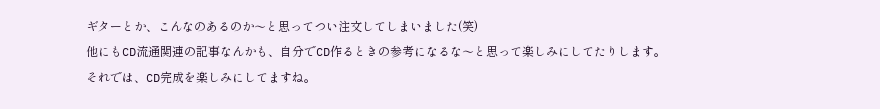ギターとか、こんなのあるのか〜と思ってつい注文してしまいました(笑)
他にもCD流通関連の記事なんかも、自分でCD作るときの参考になるな〜と思って楽しみにしてたりします。
それでは、CD完成を楽しみにしてますね。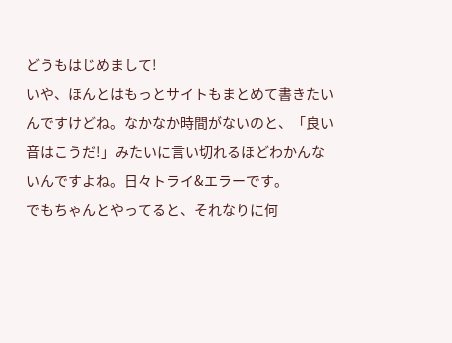どうもはじめまして!
いや、ほんとはもっとサイトもまとめて書きたいんですけどね。なかなか時間がないのと、「良い音はこうだ!」みたいに言い切れるほどわかんないんですよね。日々トライ&エラーです。
でもちゃんとやってると、それなりに何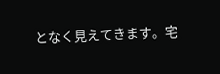となく見えてきます。宅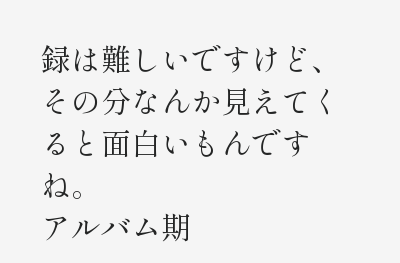録は難しいですけど、その分なんか見えてくると面白いもんですね。
アルバム期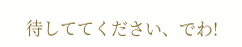待しててください、でわ!